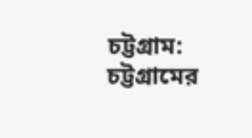চট্টগ্রাম: চট্টগ্রামের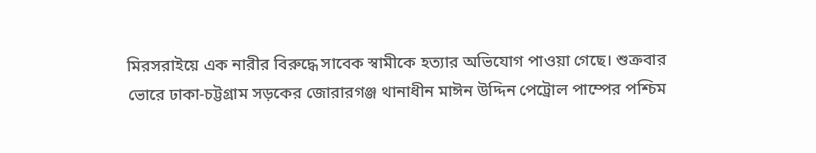মিরসরাইয়ে এক নারীর বিরুদ্ধে সাবেক স্বামীকে হত্যার অভিযোগ পাওয়া গেছে। শুক্রবার ভোরে ঢাকা-চট্টগ্রাম সড়কের জোরারগঞ্জ থানাধীন মাঈন উদ্দিন পেট্রোল পাম্পের পশ্চিম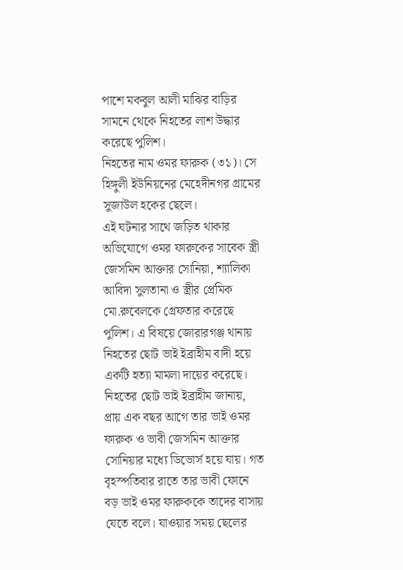পাশে মকবুল আলী মাঝির বাড়ির সামনে থেকে নিহতের লাশ উদ্ধার করেছে পুলিশ।
নিহতের নাম ওমর ফারুক (৩১)। সে হিঙ্গুলী ইউনিয়নের মেহেদীনগর গ্রামের সুজাউল হকের ছেলে।
এই ঘটনার সাথে জড়িত থাকার অভিযোগে ওমর ফারুকের সাবেক স্ত্রী জেসমিন আক্তার সোনিয়া, শ্যালিকা আবিদা সুলতানা ও স্ত্রীর প্রেমিক মো.রুবেলকে গ্রেফতার করেছে পুলিশ। এ বিষয়ে জোরারগঞ্জ থানায় নিহতের ছোট ভাই ইব্রাহীম বাদী হয়ে একটি হত্যা মামলা দায়ের করেছে।
নিহতের ছোট ভাই ইব্রাহীম জানায়, প্রায় এক বছর আগে তার ভাই ওমর ফারুক ও ভাবী জেসমিন আক্তার সোনিয়ার মধ্যে ডিভোর্স হয়ে যায়। গত বৃহস্পতিবার রাতে তার ভাবী ফোনে বড় ভাই ওমর ফারুককে তাদের বাসায় যেতে বলে। যাওয়ার সময় ছেলের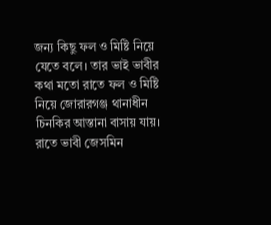জন্য কিছু ফল ও মিষ্টি নিয়ে যেতে বলে। তার ভাই ভাবীর কথা মতো রাতে ফল ও মিষ্টি নিয়ে জোরারগঞ্জ থানাধীন চিনকির আস্তানা বাসায় যায়। রাতে ভাবী জেসমিন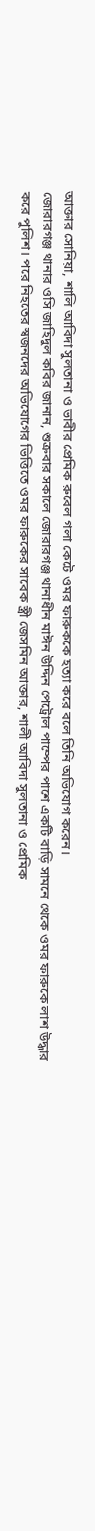আক্তার সোনিয়া, শালি আবিদা সুলতানা ও ভাবীর প্রেমিক রুবেল গলা কেটে ওমর ফারুককে হত্যা করে বলে তিনি অভিযোগ করেন।
জোরারগঞ্জ থানার ওসি জাহিদুল কবির জানান, শুক্রবার সকালে জোরারগঞ্জ থানাধীন মাঈন উদ্দিন পেট্রোল পাম্পের পাশে একটি বাড়ি সামনে থেকে ওমর ফারুকে লাশ উদ্ধার করে পুলিশ। পরে নিহতের স্বজনদের অভিযোগের ভিত্তিতে ওমর ফারুকের সাবেক স্ত্রী জেসমিন আক্তার, শালী আবিদা সুলতানা ও প্রেমিক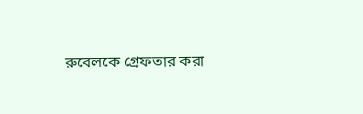রুবেলকে গ্রেফতার করা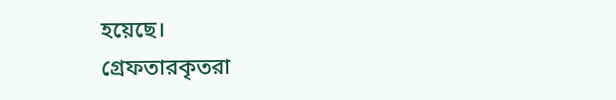হয়েছে।
গ্রেফতারকৃতরা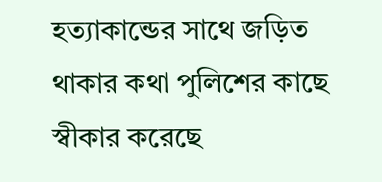হত্যাকান্ডের সাথে জড়িত থাকার কথা পুলিশের কাছে স্বীকার করেছে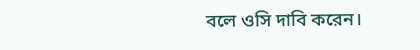বলে ওসি দাবি করেন।